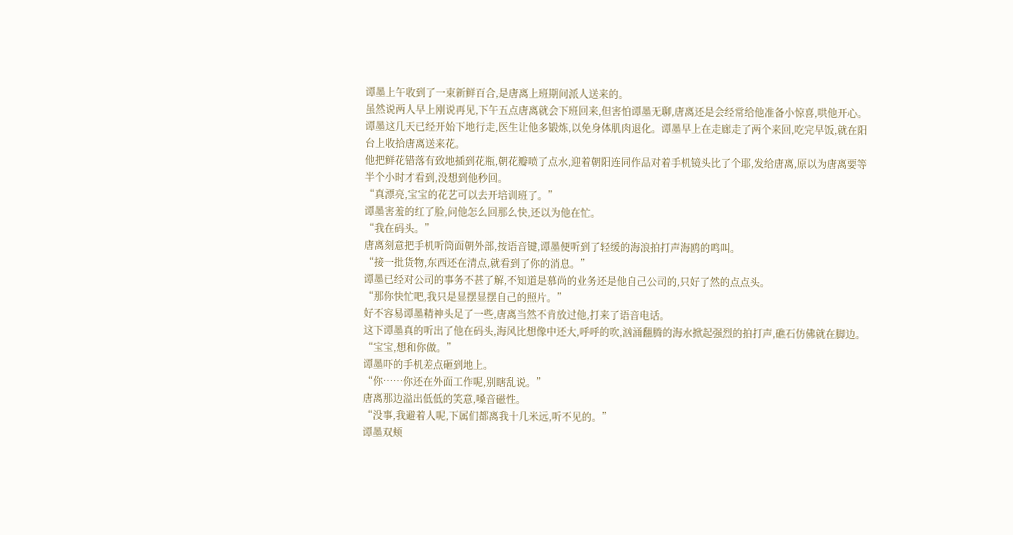谭墨上午收到了一束新鲜百合,是唐离上班期间派人送来的。
虽然说两人早上刚说再见,下午五点唐离就会下班回来,但害怕谭墨无聊,唐离还是会经常给他准备小惊喜,哄他开心。
谭墨这几天已经开始下地行走,医生让他多锻炼,以免身体肌肉退化。谭墨早上在走廊走了两个来回,吃完早饭,就在阳台上收拾唐离送来花。
他把鲜花错落有致地插到花瓶,朝花瓣喷了点水,迎着朝阳连同作品对着手机镜头比了个耶,发给唐离,原以为唐离要等半个小时才看到,没想到他秒回。
“真漂亮,宝宝的花艺可以去开培训班了。”
谭墨害羞的红了脸,问他怎么回那么快,还以为他在忙。
“我在码头。”
唐离刻意把手机听筒面朝外部,按语音键,谭墨便听到了轻缓的海浪拍打声海鸥的鸣叫。
“接一批货物,东西还在清点,就看到了你的消息。”
谭墨已经对公司的事务不甚了解,不知道是慕尚的业务还是他自己公司的,只好了然的点点头。
“那你快忙吧,我只是显摆显摆自己的照片。”
好不容易谭墨精神头足了一些,唐离当然不肯放过他,打来了语音电话。
这下谭墨真的听出了他在码头,海风比想像中还大,呼呼的吹,汹涌翻腾的海水掀起强烈的拍打声,礁石仿佛就在脚边。
“宝宝,想和你做。”
谭墨吓的手机差点砸到地上。
“你……你还在外面工作呢,别瞎乱说。”
唐离那边溢出低低的笑意,嗓音磁性。
“没事,我避着人呢,下属们都离我十几米远,听不见的。”
谭墨双颊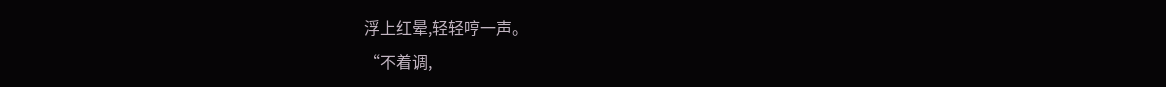浮上红晕,轻轻哼一声。
“不着调,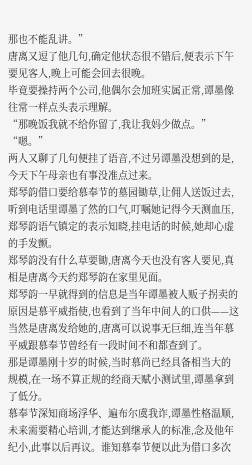那也不能乱讲。”
唐离又逗了他几句,确定他状态很不错后,便表示下午要见客人,晚上可能会回去很晚。
毕竟要操持两个公司,他偶尔会加班实属正常,谭墨像往常一样点头表示理解。
“那晚饭我就不给你留了,我让我妈少做点。”
“嗯。”
两人又聊了几句便挂了语音,不过另谭墨没想到的是,今天下午母亲也有事没准点过来。
郑琴韵借口要给慕奉节的墓园锄草,让佣人送饭过去,听到电话里谭墨了然的口气,叮嘱她记得今天测血压,郑琴韵语气镇定的表示知晓,挂电话的时候,她却心虚的手发颤。
郑琴韵没有什么草要锄,唐离今天也没有客人要见,真相是唐离今天约郑琴韵在家里见面。
郑琴韵一早就得到的信息是当年谭墨被人贩子拐卖的原因是慕平威指使,也看到了当年中间人的口供——这当然是唐离发给她的,唐离可以说事无巨细,连当年慕平威跟慕奉节曾经有一段时间不和都查到了。
那是谭墨刚十岁的时候,当时慕尚已经具备相当大的规模,在一场不算正规的经商天赋小测试里,谭墨拿到了低分。
慕奉节深知商场浮华、遍布尔虞我诈,谭墨性格温顺,未来需要精心培训,才能达到继承人的标准,念及他年纪小,此事以后再议。谁知慕奉节便以此为借口多次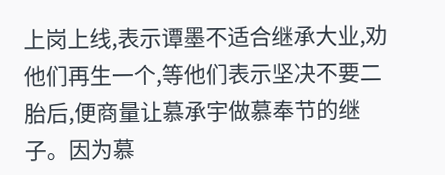上岗上线,表示谭墨不适合继承大业,劝他们再生一个,等他们表示坚决不要二胎后,便商量让慕承宇做慕奉节的继子。因为慕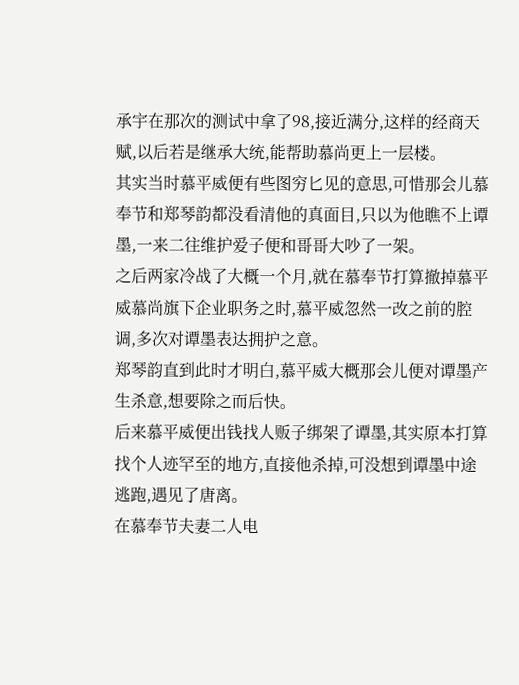承宇在那次的测试中拿了98,接近满分,这样的经商天赋,以后若是继承大统,能帮助慕尚更上一层楼。
其实当时慕平威便有些图穷匕见的意思,可惜那会儿慕奉节和郑琴韵都没看清他的真面目,只以为他瞧不上谭墨,一来二往维护爱子便和哥哥大吵了一架。
之后两家冷战了大概一个月,就在慕奉节打算撤掉慕平威慕尚旗下企业职务之时,慕平威忽然一改之前的腔调,多次对谭墨表达拥护之意。
郑琴韵直到此时才明白,慕平威大概那会儿便对谭墨产生杀意,想要除之而后快。
后来慕平威便出钱找人贩子绑架了谭墨,其实原本打算找个人迹罕至的地方,直接他杀掉,可没想到谭墨中途逃跑,遇见了唐离。
在慕奉节夫妻二人电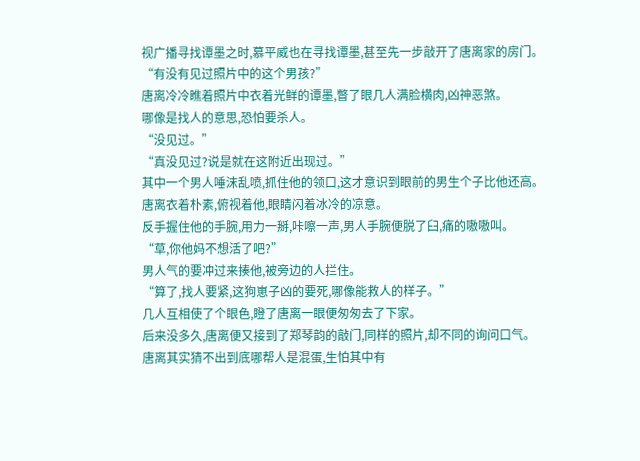视广播寻找谭墨之时,慕平威也在寻找谭墨,甚至先一步敲开了唐离家的房门。
“有没有见过照片中的这个男孩?”
唐离冷冷瞧着照片中衣着光鲜的谭墨,瞥了眼几人满脸横肉,凶神恶煞。
哪像是找人的意思,恐怕要杀人。
“没见过。”
“真没见过?说是就在这附近出现过。”
其中一个男人唾沫乱喷,抓住他的领口,这才意识到眼前的男生个子比他还高。
唐离衣着朴素,俯视着他,眼睛闪着冰冷的凉意。
反手握住他的手腕,用力一掰,咔嚓一声,男人手腕便脱了臼,痛的嗷嗷叫。
“草,你他妈不想活了吧?”
男人气的要冲过来揍他,被旁边的人拦住。
“算了,找人要紧,这狗崽子凶的要死,哪像能救人的样子。”
几人互相使了个眼色,瞪了唐离一眼便匆匆去了下家。
后来没多久,唐离便又接到了郑琴韵的敲门,同样的照片,却不同的询问口气。
唐离其实猜不出到底哪帮人是混蛋,生怕其中有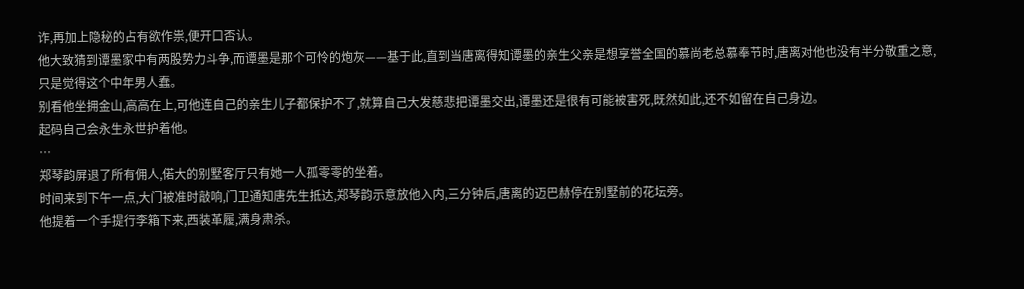诈,再加上隐秘的占有欲作祟,便开口否认。
他大致猜到谭墨家中有两股势力斗争,而谭墨是那个可怜的炮灰——基于此,直到当唐离得知谭墨的亲生父亲是想享誉全国的慕尚老总慕奉节时,唐离对他也没有半分敬重之意,只是觉得这个中年男人蠢。
别看他坐拥金山,高高在上,可他连自己的亲生儿子都保护不了,就算自己大发慈悲把谭墨交出,谭墨还是很有可能被害死,既然如此,还不如留在自己身边。
起码自己会永生永世护着他。
…
郑琴韵屏退了所有佣人,偌大的别墅客厅只有她一人孤零零的坐着。
时间来到下午一点,大门被准时敲响,门卫通知唐先生抵达,郑琴韵示意放他入内,三分钟后,唐离的迈巴赫停在别墅前的花坛旁。
他提着一个手提行李箱下来,西装革履,满身肃杀。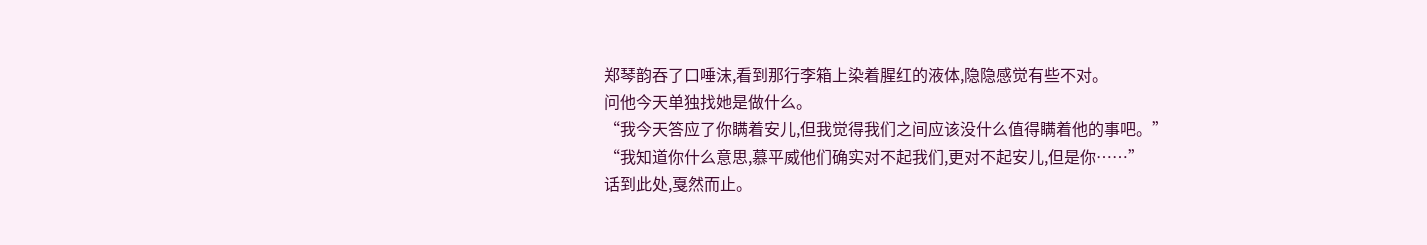郑琴韵吞了口唾沫,看到那行李箱上染着腥红的液体,隐隐感觉有些不对。
问他今天单独找她是做什么。
“我今天答应了你瞒着安儿,但我觉得我们之间应该没什么值得瞒着他的事吧。”
“我知道你什么意思,慕平威他们确实对不起我们,更对不起安儿,但是你……”
话到此处,戛然而止。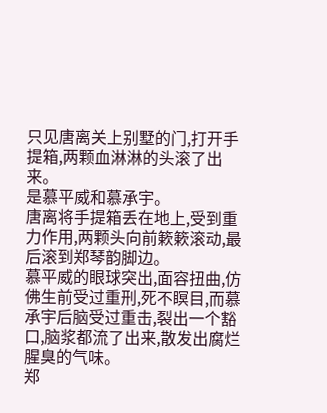只见唐离关上别墅的门,打开手提箱,两颗血淋淋的头滚了出来。
是慕平威和慕承宇。
唐离将手提箱丢在地上,受到重力作用,两颗头向前簌簌滚动,最后滚到郑琴韵脚边。
慕平威的眼球突出,面容扭曲,仿佛生前受过重刑,死不瞑目,而慕承宇后脑受过重击,裂出一个豁口,脑浆都流了出来,散发出腐烂腥臭的气味。
郑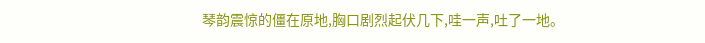琴韵震惊的僵在原地,胸口剧烈起伏几下,哇一声,吐了一地。